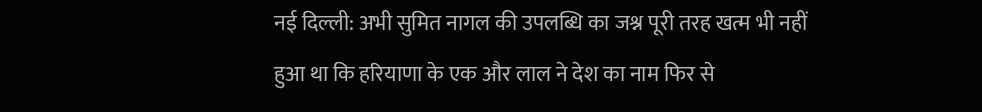नई दिल्ली: अभी सुमित नागल की उपलब्धि का जश्न पूरी तरह खत्म भी नहीं हुआ था कि हरियाणा के एक और लाल ने देश का नाम फिर से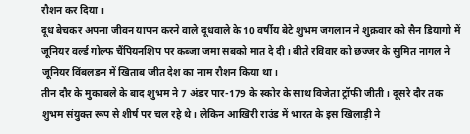रौशन कर दिया।
दूध बेचकर अपना जीवन यापन करने वाले दूधवाले के 10 वर्षीय बेटे शुभम जगलान ने शुक्रवार को सैन डियागो में जूनियर वर्ल्ड गोल्फ चैंपियनशिप पर कब्जा जमा सबको मात दे दी। बीते रविवार को छज्जर के सुमित नागल ने जूनियर विंबलडन में खिताब जीत देश का नाम रौशन किया था।
तीन दौर के मुकाबले के बाद शुभम ने 7 अंडर पार-179 के स्कोर के साथ विजेता ट्रॉफी जीती। दूसरे दौर तक शुभम संयुक्त रूप से शीर्ष पर चल रहे थे। लेकिन आखिरी राउंड में भारत के इस खिलाड़ी ने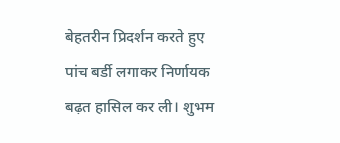बेहतरीन प्रिदर्शन करते हुए पांच बर्डी लगाकर निर्णायक बढ़त हासिल कर ली। शुभम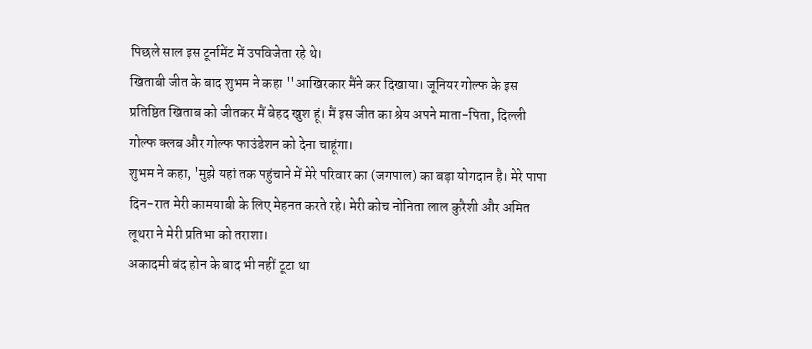पिछले साल इस टूर्नामेंट में उपविजेता रहे थे।
खिताबी जीत के बाद शुभम ने कहा ''आखिरकार मैंने कर दिखाया। जूनियर गोल्फ के इस प्रतिष्ठित खिताब को जीतकर मैं बेहद खुश हूं। मैं इस जीत का श्रेय अपने माता-पिता, दिल्ली गोल्फ क्लब और गोल्फ फाउंडेशन को देना चाहूंगा।
शुभम ने कहा, 'मुझे यहां तक पहुंचाने में मेरे परिवार का (जगपाल) का बड़ा योगदान है। मेरे पापा दिन-रात मेरी कामयाबी के लिए मेहनत करते रहे। मेरी कोच नोनिता लाल कुरैशी और अमित लूथरा ने मेरी प्रतिभा को तराशा।
अकादमी बंद होन के बाद भी नहीं टूटा था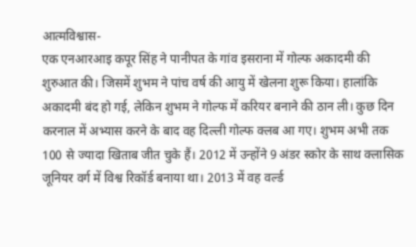आत्मविश्वास-
एक एनआरआइ कपूर सिंह ने पानीपत के गांव इसराना में गोल्फ अकादमी की शुरुआत की। जिसमें शुभम ने पांच वर्ष की आयु में खेलना शुरू किया। हालांकि अकादमी बंद हो गई, लेकिन शुभम ने गोल्फ में करियर बनाने की ठान ली। कुछ दिन करनाल में अभ्यास करने के बाद वह दिल्ली गोल्फ क्लब आ गए। शुभम अभी तक 100 से ज्यादा खिताब जीत चुके हैं। 2012 में उन्होंने 9 अंडर स्कोर के साथ क्लासिक जूनियर वर्ग में विश्व रिकॉर्ड बनाया था। 2013 में वह वर्ल्ड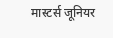मास्टर्स जूनियर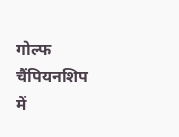गोल्फ चैंपियनशिप में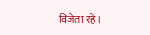विजेता रहे।